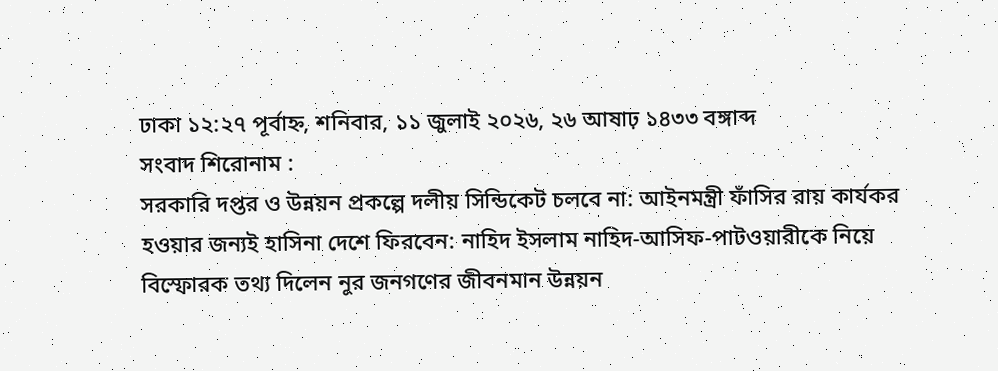ঢাকা ১২:২৭ পূর্বাহ্ন, শনিবার, ১১ জুলাই ২০২৬, ২৬ আষাঢ় ১৪৩৩ বঙ্গাব্দ
সংবাদ শিরোনাম :
সরকারি দপ্তর ও উন্নয়ন প্রকল্পে দলীয় সিন্ডিকেট চলবে না: আইনমন্ত্রী ফাঁসির রায় কার্যকর হওয়ার জন্যই হাসিনা দেশে ফিরবেন: নাহিদ ইসলাম নাহিদ-আসিফ-পাটওয়ারীকে নিয়ে বিস্ফোরক তথ্য দিলেন নুর জনগণের জীবনমান উন্নয়ন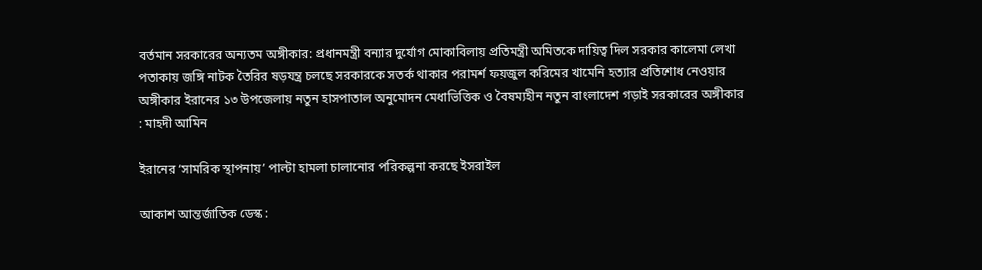বর্তমান সরকারের অন্যতম অঙ্গীকার: প্রধানমন্ত্রী বন্যার দুর্যোগ মোকাবিলায় প্রতিমন্ত্রী অমিতকে দায়িত্ব দিল সরকার কালেমা লেখা পতাকায় জঙ্গি নাটক তৈরির ষড়যন্ত্র চলছে সরকারকে সতর্ক থাকার পরামর্শ ফয়জুল করিমের খামেনি হত্যার প্রতিশোধ নেওয়ার অঙ্গীকার ইরানের ১৩ উপজেলায় নতুন হাসপাতাল অনুমোদন মেধাভিত্তিক ও বৈষম্যহীন নতুন বাংলাদেশ গড়াই সরকারের অঙ্গীকার : মাহদী আমিন

ইরানের ‘সামরিক স্থাপনায়’ পাল্টা হামলা চালানোর পরিকল্পনা করছে ইসরাইল

আকাশ আন্তর্জাতিক ডেস্ক :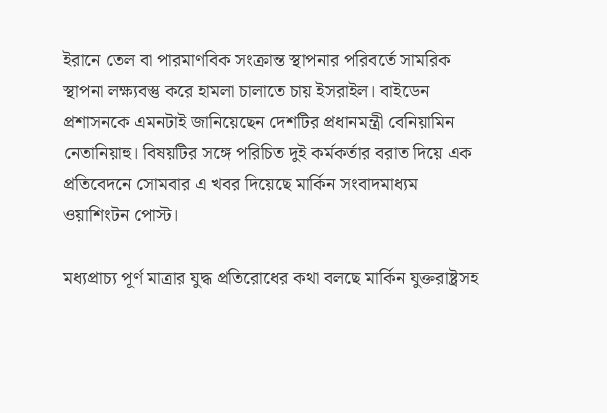ইরানে তেল বা পারমাণবিক সংক্রান্ত স্থাপনার পরিবর্তে সামরিক স্থাপনা লক্ষ্যবস্তু করে হামলা চালাতে চায় ইসরাইল। বাইডেন প্রশাসনকে এমনটাই জানিয়েছেন দেশটির প্রধানমন্ত্রী বেনিয়ামিন নেতানিয়াহু। বিষয়টির সঙ্গে পরিচিত দুই কর্মকর্তার বরাত দিয়ে এক প্রতিবেদনে সোমবার এ খবর দিয়েছে মার্কিন সংবাদমাধ্যম ওয়াশিংটন পোস্ট।

মধ্যপ্রাচ্য পূর্ণ মাত্রার যুদ্ধ প্রতিরোধের কথা বলছে মার্কিন যুক্তরাষ্ট্রসহ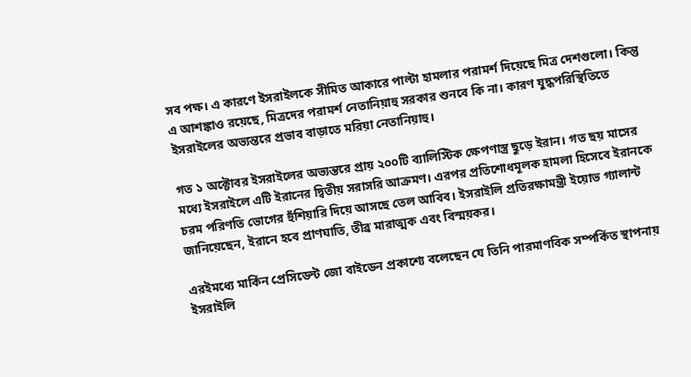সব পক্ষ। এ কারণে ইসরাইলকে সীমিত আকারে পাল্টা হামলার পরামর্শ দিয়েছে মিত্র দেশগুলো। কিন্তু এ আশঙ্কাও রয়েছে, মিত্রদের পরামর্শ নেতানিয়াহু সরকার শুনবে কি না। কারণ যুদ্ধপরিস্থিতিতে ইসরাইলের অভ্যন্তরে প্রভাব বাড়াতে মরিয়া নেতানিয়াহু।

গত ১ অক্টোবর ইসরাইলের অভ্যন্তরে প্রায় ২০০টি ব্যালিস্টিক ক্ষেপণাস্ত্র ছুড়ে ইরান। গত ছয় মাসের মধ্যে ইসরাইলে এটি ইরানের দ্বিতীয় সরাসরি আক্রমণ। এরপর প্রতিশোধমূলক হামলা হিসেবে ইরানকে চরম পরিণতি ভোগের হুঁশিয়ারি দিয়ে আসছে তেল আবিব। ইসরাইলি প্রতিরক্ষামন্ত্রী ইয়োভ গ্যালান্ট জানিয়েছেন, ইরানে হবে প্রাণঘাতি, তীব্র মারাত্মক এবং বিস্ময়কর।

এরইমধ্যে মার্কিন প্রেসিডেন্ট জো বাইডেন প্রকাশ্যে বলেছেন যে তিনি পারমাণবিক সম্পর্কিত স্থাপনায় ইসরাইলি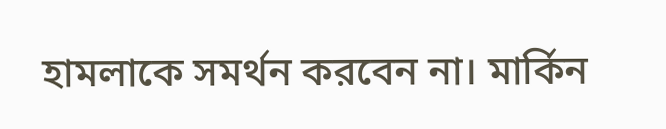হামলাকে সমর্থন করবেন না। মার্কিন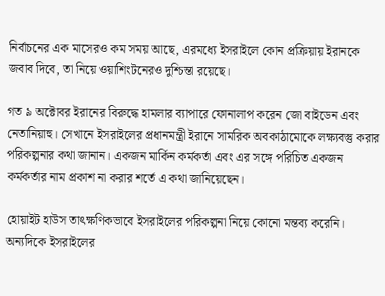নির্বাচনের এক মাসেরও কম সময় আছে, এরমধ্যে ইসরাইলে কোন প্রক্রিয়ায় ইরানকে জবাব দিবে, তা নিয়ে ওয়াশিংটনেরও দুশ্চিন্তা রয়েছে।

গত ৯ অক্টোবর ইরানের বিরুদ্ধে হামলার ব্যাপারে ফোনালাপ করেন জো বাইডেন এবং নেতানিয়াহু। সেখানে ইসরাইলের প্রধানমন্ত্রী ইরানে সামরিক অবকাঠামোকে লক্ষ্যবস্তু করার পরিকল্পনার কথা জানান। একজন মার্কিন কর্মকর্তা এবং এর সঙ্গে পরিচিত একজন কর্মকর্তার নাম প্রকাশ না করার শর্তে এ কথা জানিয়েছেন।

হোয়াইট হাউস তাৎক্ষণিকভাবে ইসরাইলের পরিকল্পনা নিয়ে কোনো মন্তব্য করেনি। অন্যদিকে ইসরাইলের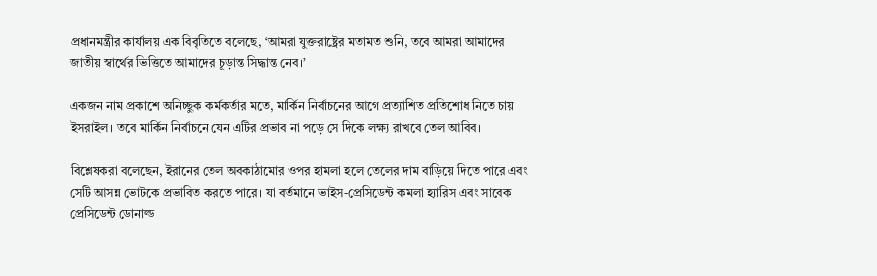প্রধানমন্ত্রীর কার্যালয় এক বিবৃতিতে বলেছে, ‘আমরা যুক্তরাষ্ট্রের মতামত শুনি, তবে আমরা আমাদের জাতীয় স্বার্থের ভিত্তিতে আমাদের চূড়ান্ত সিদ্ধান্ত নেব।’

একজন নাম প্রকাশে অনিচ্ছুক কর্মকর্তার মতে, মার্কিন নির্বাচনের আগে প্রত্যাশিত প্রতিশোধ নিতে চায় ইসরাইল। তবে মার্কিন নির্বাচনে যেন এটির প্রভাব না পড়ে সে দিকে লক্ষ্য রাখবে তেল আবিব।

বিশ্লেষকরা বলেছেন, ইরানের তেল অবকাঠামোর ওপর হামলা হলে তেলের দাম বাড়িয়ে দিতে পারে এবং সেটি আসন্ন ভোটকে প্রভাবিত করতে পারে। যা বর্তমানে ভাইস-প্রেসিডেন্ট কমলা হ্যারিস এবং সাবেক প্রেসিডেন্ট ডোনাল্ড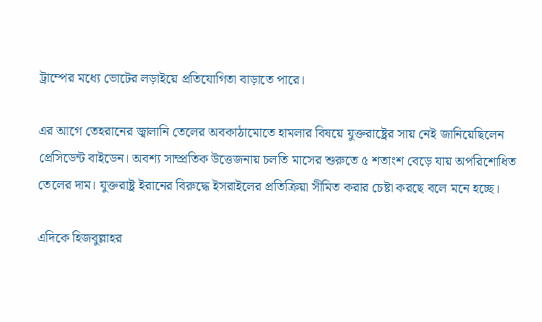ট্রাম্পের মধ্যে ভোটের লড়াইয়ে প্রতিযোগিতা বাড়াতে পারে।

এর আগে তেহরানের জ্বালানি তেলের অবকাঠামোতে হামলার বিষয়ে যুক্তরাষ্ট্রের সায় নেই জানিয়েছিলেন প্রেসিডেন্ট বাইডেন। অবশ্য সাম্প্রতিক উত্তেজনায় চলতি মাসের শুরুতে ৫ শতাংশ বেড়ে যায় অপরিশোধিত তেলের দাম। যুক্তরাষ্ট্র ইরানের বিরুদ্ধে ইসরাইলের প্রতিক্রিয়া সীমিত করার চেষ্টা করছে বলে মনে হচ্ছে।

এদিকে হিজবুল্লাহর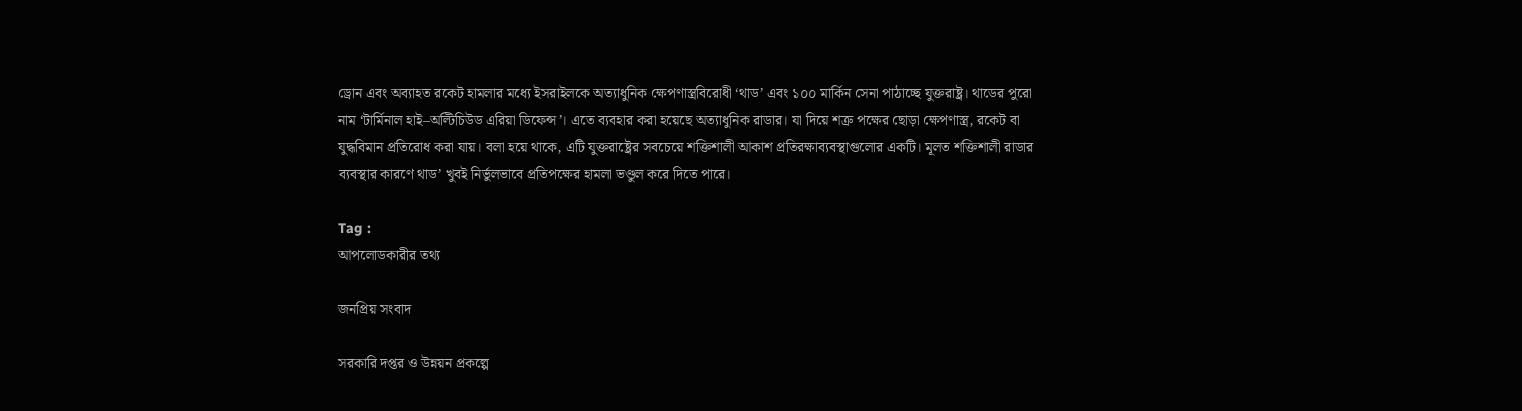ড্রোন এবং অব্যাহত রকেট হামলার মধ্যে ইসরাইলকে অত্যাধুনিক ক্ষেপণাস্ত্রবিরোধী ‘থাড’ এবং ১০০ মার্কিন সেনা পাঠাচ্ছে যুক্তরাষ্ট্র। থাডের পুরো নাম ‘টার্মিনাল হাই–অল্টিচিউড এরিয়া ডিফেন্স’। এতে ব্যবহার করা হয়েছে অত্যাধুনিক রাডার। যা দিয়ে শত্রু পক্ষের ছোড়া ক্ষেপণাস্ত্র, রকেট বা যুদ্ধবিমান প্রতিরোধ করা যায়। বলা হয়ে থাকে, এটি যুক্তরাষ্ট্রের সবচেয়ে শক্তিশালী আকাশ প্রতিরক্ষাব্যবস্থাগুলোর একটি। মূলত শক্তিশালী রাডার ব্যবস্থার কারণে থাড’ খুবই নির্ভুলভাবে প্রতিপক্ষের হামলা ভণ্ডুল করে দিতে পারে।

Tag :
আপলোডকারীর তথ্য

জনপ্রিয় সংবাদ

সরকারি দপ্তর ও উন্নয়ন প্রকল্পে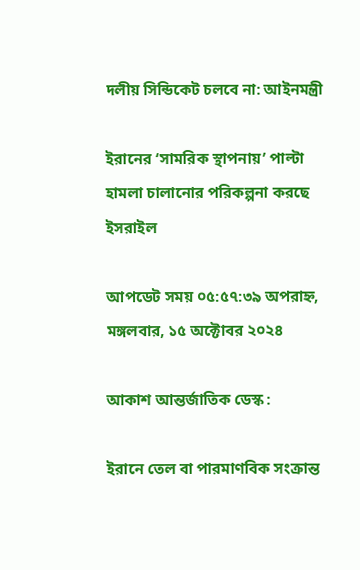দলীয় সিন্ডিকেট চলবে না: আইনমন্ত্রী

ইরানের ‘সামরিক স্থাপনায়’ পাল্টা হামলা চালানোর পরিকল্পনা করছে ইসরাইল

আপডেট সময় ০৫:৫৭:৩৯ অপরাহ্ন, মঙ্গলবার, ১৫ অক্টোবর ২০২৪

আকাশ আন্তর্জাতিক ডেস্ক :

ইরানে তেল বা পারমাণবিক সংক্রান্ত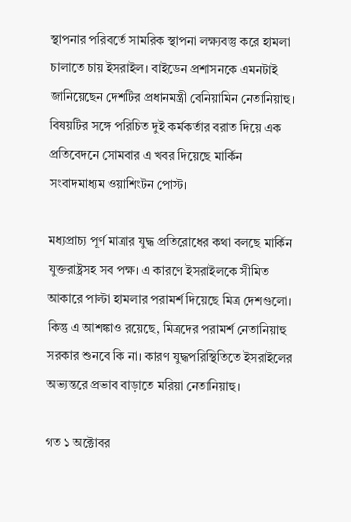স্থাপনার পরিবর্তে সামরিক স্থাপনা লক্ষ্যবস্তু করে হামলা চালাতে চায় ইসরাইল। বাইডেন প্রশাসনকে এমনটাই জানিয়েছেন দেশটির প্রধানমন্ত্রী বেনিয়ামিন নেতানিয়াহু। বিষয়টির সঙ্গে পরিচিত দুই কর্মকর্তার বরাত দিয়ে এক প্রতিবেদনে সোমবার এ খবর দিয়েছে মার্কিন সংবাদমাধ্যম ওয়াশিংটন পোস্ট।

মধ্যপ্রাচ্য পূর্ণ মাত্রার যুদ্ধ প্রতিরোধের কথা বলছে মার্কিন যুক্তরাষ্ট্রসহ সব পক্ষ। এ কারণে ইসরাইলকে সীমিত আকারে পাল্টা হামলার পরামর্শ দিয়েছে মিত্র দেশগুলো। কিন্তু এ আশঙ্কাও রয়েছে, মিত্রদের পরামর্শ নেতানিয়াহু সরকার শুনবে কি না। কারণ যুদ্ধপরিস্থিতিতে ইসরাইলের অভ্যন্তরে প্রভাব বাড়াতে মরিয়া নেতানিয়াহু।

গত ১ অক্টোবর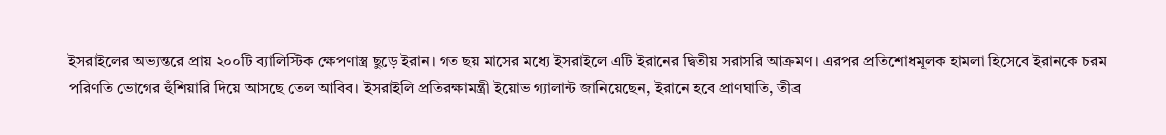ইসরাইলের অভ্যন্তরে প্রায় ২০০টি ব্যালিস্টিক ক্ষেপণাস্ত্র ছুড়ে ইরান। গত ছয় মাসের মধ্যে ইসরাইলে এটি ইরানের দ্বিতীয় সরাসরি আক্রমণ। এরপর প্রতিশোধমূলক হামলা হিসেবে ইরানকে চরম পরিণতি ভোগের হুঁশিয়ারি দিয়ে আসছে তেল আবিব। ইসরাইলি প্রতিরক্ষামন্ত্রী ইয়োভ গ্যালান্ট জানিয়েছেন, ইরানে হবে প্রাণঘাতি, তীব্র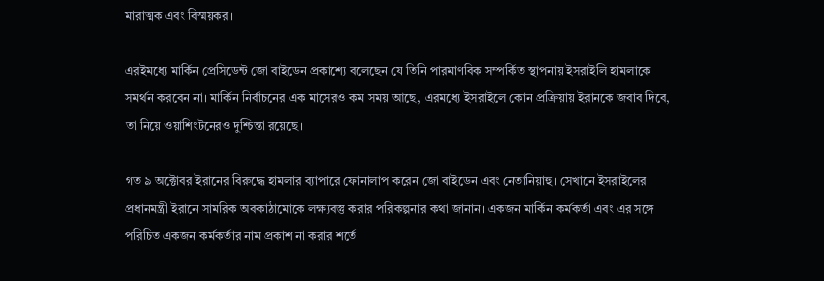মারাত্মক এবং বিস্ময়কর।

এরইমধ্যে মার্কিন প্রেসিডেন্ট জো বাইডেন প্রকাশ্যে বলেছেন যে তিনি পারমাণবিক সম্পর্কিত স্থাপনায় ইসরাইলি হামলাকে সমর্থন করবেন না। মার্কিন নির্বাচনের এক মাসেরও কম সময় আছে, এরমধ্যে ইসরাইলে কোন প্রক্রিয়ায় ইরানকে জবাব দিবে, তা নিয়ে ওয়াশিংটনেরও দুশ্চিন্তা রয়েছে।

গত ৯ অক্টোবর ইরানের বিরুদ্ধে হামলার ব্যাপারে ফোনালাপ করেন জো বাইডেন এবং নেতানিয়াহু। সেখানে ইসরাইলের প্রধানমন্ত্রী ইরানে সামরিক অবকাঠামোকে লক্ষ্যবস্তু করার পরিকল্পনার কথা জানান। একজন মার্কিন কর্মকর্তা এবং এর সঙ্গে পরিচিত একজন কর্মকর্তার নাম প্রকাশ না করার শর্তে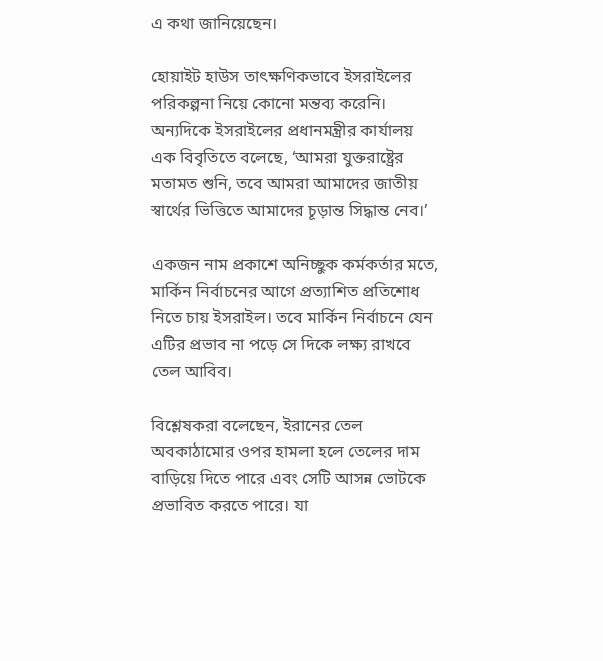এ কথা জানিয়েছেন।

হোয়াইট হাউস তাৎক্ষণিকভাবে ইসরাইলের পরিকল্পনা নিয়ে কোনো মন্তব্য করেনি। অন্যদিকে ইসরাইলের প্রধানমন্ত্রীর কার্যালয় এক বিবৃতিতে বলেছে, ‘আমরা যুক্তরাষ্ট্রের মতামত শুনি, তবে আমরা আমাদের জাতীয় স্বার্থের ভিত্তিতে আমাদের চূড়ান্ত সিদ্ধান্ত নেব।’

একজন নাম প্রকাশে অনিচ্ছুক কর্মকর্তার মতে, মার্কিন নির্বাচনের আগে প্রত্যাশিত প্রতিশোধ নিতে চায় ইসরাইল। তবে মার্কিন নির্বাচনে যেন এটির প্রভাব না পড়ে সে দিকে লক্ষ্য রাখবে তেল আবিব।

বিশ্লেষকরা বলেছেন, ইরানের তেল অবকাঠামোর ওপর হামলা হলে তেলের দাম বাড়িয়ে দিতে পারে এবং সেটি আসন্ন ভোটকে প্রভাবিত করতে পারে। যা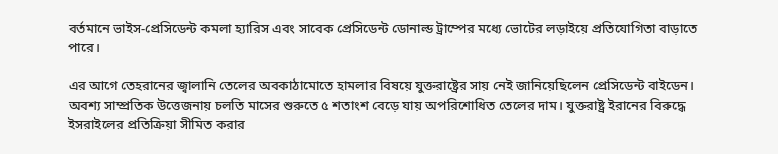বর্তমানে ভাইস-প্রেসিডেন্ট কমলা হ্যারিস এবং সাবেক প্রেসিডেন্ট ডোনাল্ড ট্রাম্পের মধ্যে ভোটের লড়াইয়ে প্রতিযোগিতা বাড়াতে পারে।

এর আগে তেহরানের জ্বালানি তেলের অবকাঠামোতে হামলার বিষয়ে যুক্তরাষ্ট্রের সায় নেই জানিয়েছিলেন প্রেসিডেন্ট বাইডেন। অবশ্য সাম্প্রতিক উত্তেজনায় চলতি মাসের শুরুতে ৫ শতাংশ বেড়ে যায় অপরিশোধিত তেলের দাম। যুক্তরাষ্ট্র ইরানের বিরুদ্ধে ইসরাইলের প্রতিক্রিয়া সীমিত করার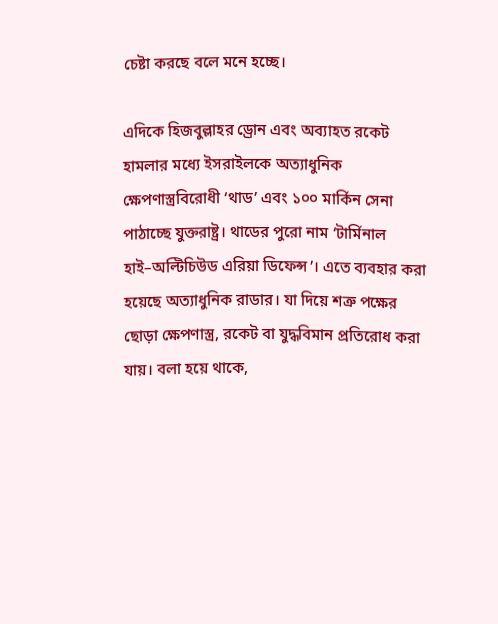চেষ্টা করছে বলে মনে হচ্ছে।

এদিকে হিজবুল্লাহর ড্রোন এবং অব্যাহত রকেট হামলার মধ্যে ইসরাইলকে অত্যাধুনিক ক্ষেপণাস্ত্রবিরোধী ‘থাড’ এবং ১০০ মার্কিন সেনা পাঠাচ্ছে যুক্তরাষ্ট্র। থাডের পুরো নাম ‘টার্মিনাল হাই–অল্টিচিউড এরিয়া ডিফেন্স’। এতে ব্যবহার করা হয়েছে অত্যাধুনিক রাডার। যা দিয়ে শত্রু পক্ষের ছোড়া ক্ষেপণাস্ত্র, রকেট বা যুদ্ধবিমান প্রতিরোধ করা যায়। বলা হয়ে থাকে,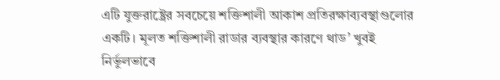এটি যুক্তরাষ্ট্রের সবচেয়ে শক্তিশালী আকাশ প্রতিরক্ষাব্যবস্থাগুলোর একটি। মূলত শক্তিশালী রাডার ব্যবস্থার কারণে থাড’ খুবই নির্ভুলভাবে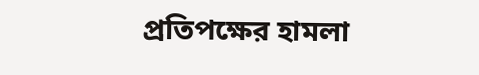প্রতিপক্ষের হামলা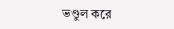ভণ্ডুল করে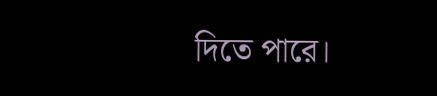দিতে পারে।